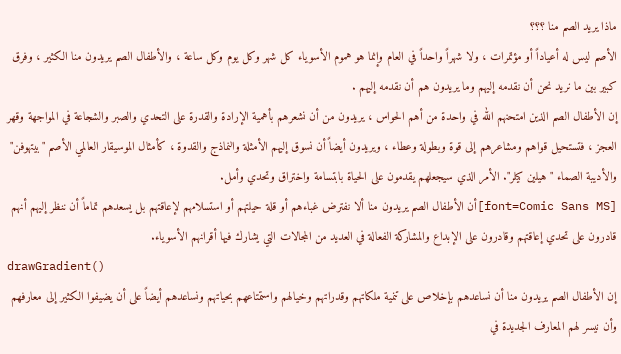ماذا يريد الصم منا ؟؟؟
الأصم ليس له أعياداً أو مؤتمرات ، ولا شهراً واحداً في العام وإنما هو هموم الأسوياء كل شهر وكل يوم وكل ساعة ، والأطفال الصم يريدون منا الكثير ، وفرق كبير بين ما نريد نحن أن نقدمه إليهم وما يريدون هم أن نقدمه إليهم .
إن الأطفال الصم الذين امتحنهم الله في واحدة من أهم الحواس ، يريدون من أن نشعرهم بأهمية الإرادة والقدرة على التحدي والصبر والشجاعة في المواجهة وقهر العجز ، فتستحيل قواهم ومشاعرهم إلى قوة وبطولة وعطاء ، ويريدون أيضاً أن نسوق إليهم الأمثلة والنماذج والقدوة ، كأمثال الموسيقار العالمي الأصم "بيتهوفن" والأديبة الصماء "هيلين كيلر". الأمر الذي سيجعلهم يقدمون على الحياة بابتسامة واختراق وتحدي وأمل.
[font=Comic Sans MS]أن الأطفال الصم يريدون منا ألا نفترض غباءهم أو قلة حيلتهم أو استسلامهم لإعاقتهم بل يسعدهم تماماً أن ننظر إليهم أنهم قادرون على تحدي إعاقتهم وقادرون على الإبداع والمشاركة الفعالة في العديد من المجالات التي يشارك فيها أقرانهم الأسوياء.
drawGradient()
إن الأطفال الصم يريدون منا أن نساعدهم بإخلاص على تنمية ملكاتهم وقدراتهم وخيالهم واستمتاعهم بحياتهم ونساعدهم أيضاً على أن يضيفوا الكثير إلى معارفهم وأن نيسر لهم المعارف الجديدة في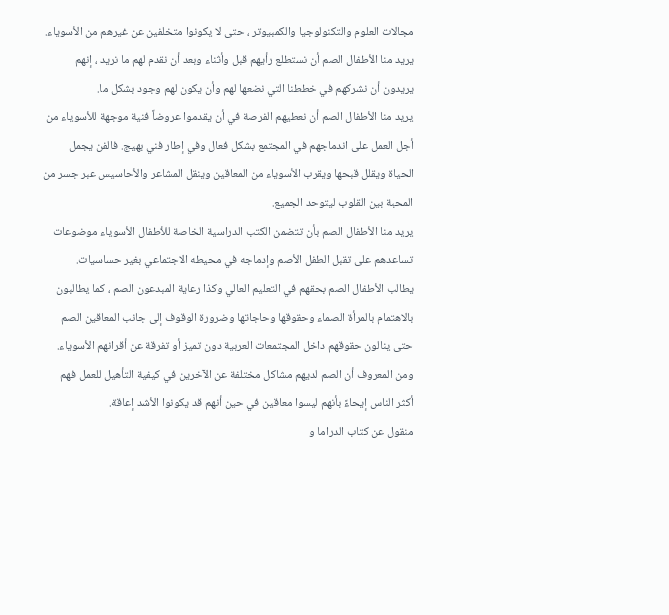مجالات العلوم والتكنولوجيا والكمبيوتر ، حتى لا يكونوا متخلفين عن غيرهم من الأسوياء.
يريد منا الأطفال الصم أن نستطلع رأيهم قبل وأثناء وبعد أن نقدم لهم ما نريد ، إنهم يريدون أن نشركهم في خططنا التي نضعها لهم وأن يكون لهم وجود بشكل ما.
يريد منا الأطفال الصم أن نعطيهم الفرصة في أن يقدموا عروضاً فنية موجهة للأسوياء من أجل العمل على اندماجهم في المجتمع بشكل فعال وفي إطار فني بهيج. فالفن يجمل الحياة ويقلل قبحها ويقرب الأسوياء من المعاقين وينقل المشاعر والأحاسيس عبر جسر من المحبة بين القلوب ليتوحد الجميع.
يريد منا الأطفال الصم بأن تتضمن الكتب الدراسية الخاصة للأطفال الأسوياء موضوعات تساعدهم على تقبل الطفل الأصم وإدماجه في محيطه الاجتماعي بغير حساسيات.
يطالب الأطفال الصم بحقهم في التعليم العالي وكذا رعاية المبدعون الصم ، كما يطالبون بالاهتمام بالمرأة الصماء وحقوقها وحاجاتها وضرورة الوقوف إلى جانب المعاقين الصم حتى ينالون حقوقهم داخل المجتمعات العربية دون تميز أو تفرقة عن أقرانهم الأسوياء. ومن المعروف أن الصم لديهم مشاكل مختلفة عن الآخرين في كيفية التأهيل للعمل فهم أكثر الناس إيحاءً بأنهم ليسوا معاقين في حين أنهم قد يكونوا الأشد إعاقة.
منقول عن كتاب الدراما و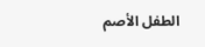الطفل الأصم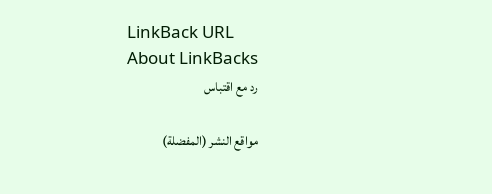LinkBack URL
About LinkBacks
رد مع اقتباس

مواقع النشر (المفضلة)